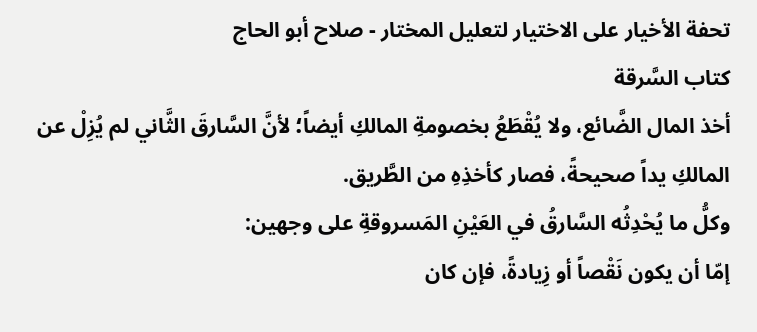تحفة الأخيار على الاختيار لتعليل المختار - صلاح أبو الحاج
كتاب السَّرقة
أخذ المال الضَّائع، ولا يُقْطَعُ بخصومةِ المالكِ أيضاً؛ لأنَّ السَّارقَ الثَّاني لم يُزِلْ عن المالكِ يداً صحيحةً، فصار كأخذِهِ من الطَّريق.
وكلُّ ما يُحْدِثُه السَّارقُ في العَيْنِ المَسروقةِ على وجهين:
إمّا أن يكون نَقْصاً أو زِيادةً، فإن كان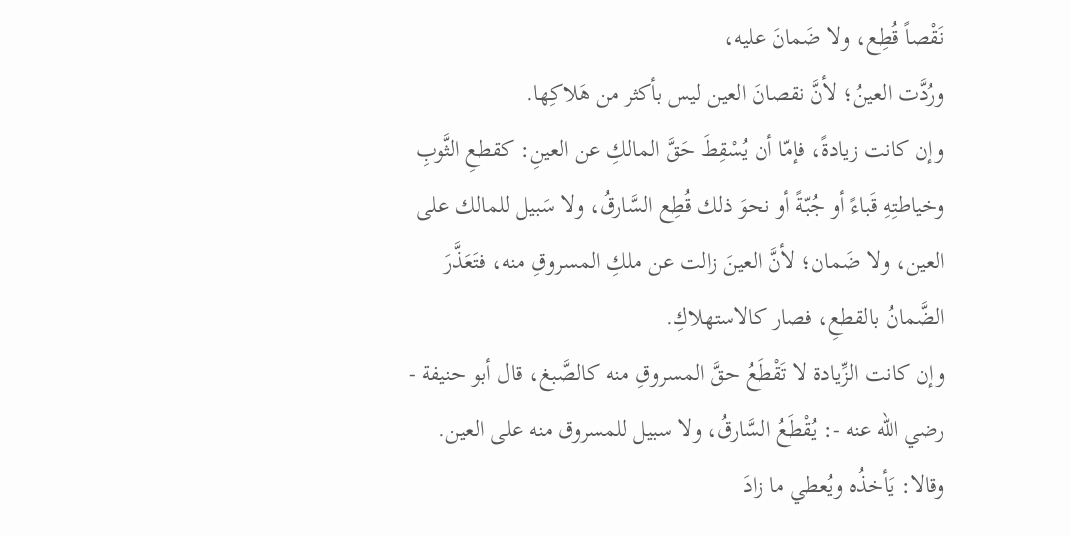نَقْصاً قُطِع، ولا ضَمانَ عليه،
ورُدَّت العينُ؛ لأنَّ نقصانَ العين ليس بأكثر من هَلاكِها.
وإن كانت زيادةً، فإمّا أن يُسْقِطَ حَقَّ المالكِ عن العينِ: كقطعِ الثَّوبِ وخياطتِهِ قَباءً أو جُبّةً أو نحوَ ذلك قُطِع السَّارقُ، ولا سَبيل للمالك على العين، ولا ضَمان؛ لأنَّ العينَ زالت عن ملكِ المسروقِ منه، فتَعَذَّرَ الضَّمانُ بالقطعِ، فصار كالاستهلاكِ.
وإن كانت الزِّيادة لا تَقْطَعُ حقَّ المسروقِ منه كالصَّبغ، قال أبو حنيفة - رضي الله عنه -: يُقْطَعُ السَّارقُ، ولا سبيل للمسروق منه على العين.
وقالا: يَأخذُه ويُعطي ما زادَ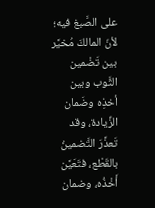على الصَّبغ فيه؛ لأنّ المالكَ مُخيَّر بين تَضْمين الثَّوب وبين أخذِه وضَمان الزِّيادة، وقد تَعذَّرَ التَّضمينُ بالقَطْع، فتَعَيَّن أَخْذُه، وضمان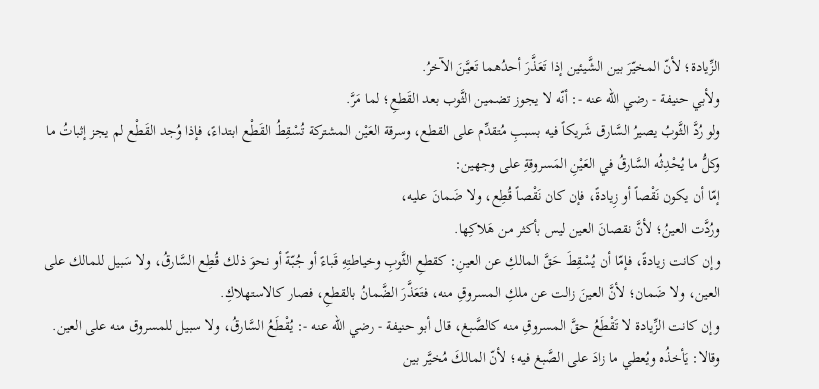الزِّيادة؛ لأنّ المخيّرَ بين الشَّيئين إذا تَعَذَّرَ أحدُهما تَعيَّنَ الآخرُ.
ولأبي حنيفة - رضي الله عنه -: أنّه لا يجوز تضمين الثَّوب بعد القَطعِ؛ لما مَرَّ.
ولو رُدَّ الثَّوبُ يصيرُ السَّارق شَريكاً فيه بسببِ مُتقدِّم على القطع، وسرقة العَيْن المشتركة تُسْقِطُ القَطْع ابتداءً، فإذا وُجد القَطْع لم يجز إثباتُ ما
وكلُّ ما يُحْدِثُه السَّارقُ في العَيْنِ المَسروقةِ على وجهين:
إمّا أن يكون نَقْصاً أو زِيادةً، فإن كان نَقْصاً قُطِع، ولا ضَمانَ عليه،
ورُدَّت العينُ؛ لأنَّ نقصانَ العين ليس بأكثر من هَلاكِها.
وإن كانت زيادةً، فإمّا أن يُسْقِطَ حَقَّ المالكِ عن العينِ: كقطعِ الثَّوبِ وخياطتِهِ قَباءً أو جُبّةً أو نحوَ ذلك قُطِع السَّارقُ، ولا سَبيل للمالك على العين، ولا ضَمان؛ لأنَّ العينَ زالت عن ملكِ المسروقِ منه، فتَعَذَّرَ الضَّمانُ بالقطعِ، فصار كالاستهلاكِ.
وإن كانت الزِّيادة لا تَقْطَعُ حقَّ المسروقِ منه كالصَّبغ، قال أبو حنيفة - رضي الله عنه -: يُقْطَعُ السَّارقُ، ولا سبيل للمسروق منه على العين.
وقالا: يَأخذُه ويُعطي ما زادَ على الصَّبغ فيه؛ لأنّ المالكَ مُخيَّر بين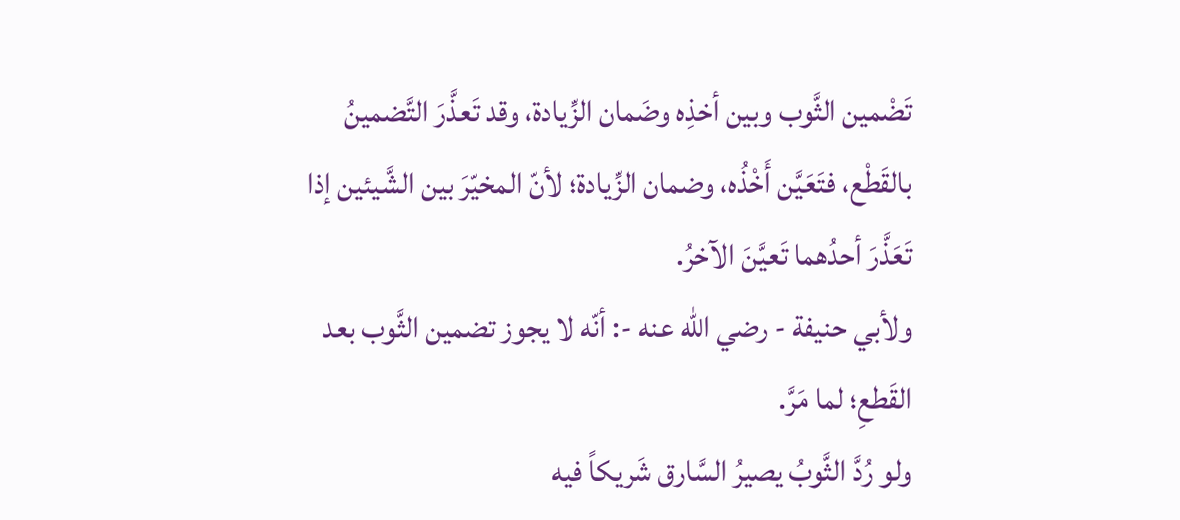تَضْمين الثَّوب وبين أخذِه وضَمان الزِّيادة، وقد تَعذَّرَ التَّضمينُ بالقَطْع، فتَعَيَّن أَخْذُه، وضمان الزِّيادة؛ لأنّ المخيّرَ بين الشَّيئين إذا تَعَذَّرَ أحدُهما تَعيَّنَ الآخرُ.
ولأبي حنيفة - رضي الله عنه -: أنّه لا يجوز تضمين الثَّوب بعد القَطعِ؛ لما مَرَّ.
ولو رُدَّ الثَّوبُ يصيرُ السَّارق شَريكاً فيه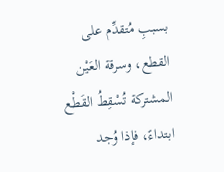بسببِ مُتقدِّم على القطع، وسرقة العَيْن المشتركة تُسْقِطُ القَطْع ابتداءً، فإذا وُجد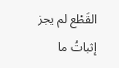القَطْع لم يجز إثباتُ ما